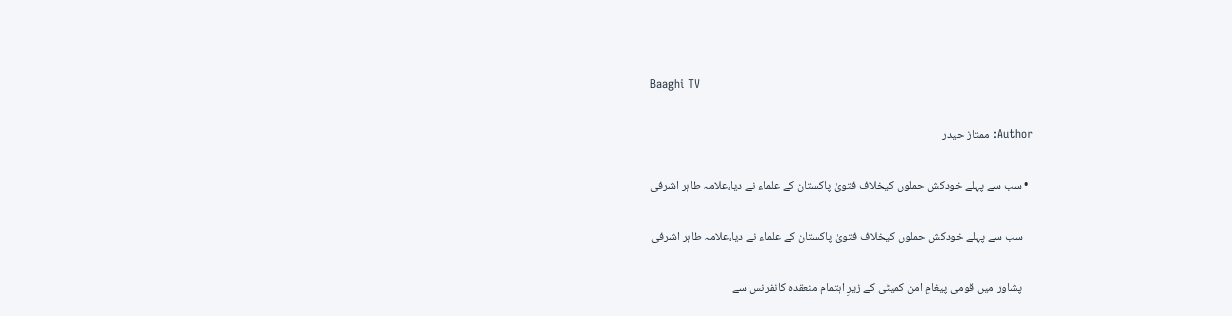Baaghi TV

Author: ممتاز حیدر

  • سب سے پہلے خودکش حملوں کیخلاف فتویٰ پاکستان کے علماء نے دیا،علامہ طاہر اشرفی

    سب سے پہلے خودکش حملوں کیخلاف فتویٰ پاکستان کے علماء نے دیا،علامہ طاہر اشرفی

    پشاور میں قومی پیغامِ امن کمیٹی کے زیرِ اہتمام منعقدہ کانفرنس سے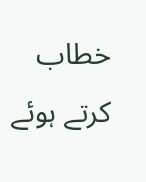خطاب کرتے ہوئے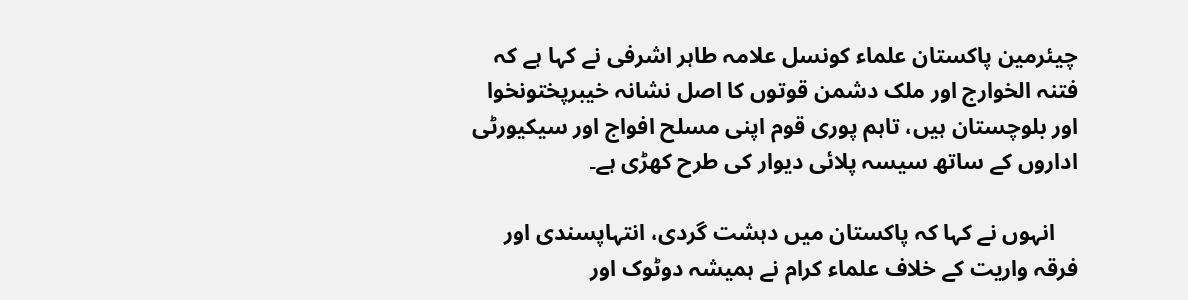چیئرمین پاکستان علماء کونسل علامہ طاہر اشرفی نے کہا ہے کہ فتنہ الخوارج اور ملک دشمن قوتوں کا اصل نشانہ خیبرپختونخوا اور بلوچستان ہیں، تاہم پوری قوم اپنی مسلح افواج اور سیکیورٹی اداروں کے ساتھ سیسہ پلائی دیوار کی طرح کھڑی ہے۔

    انہوں نے کہا کہ پاکستان میں دہشت گردی، انتہاپسندی اور فرقہ واریت کے خلاف علماء کرام نے ہمیشہ دوٹوک اور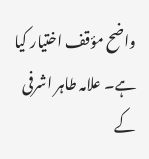واضح مؤقف اختیار کیا ہے۔ علامہ طاہر اشرفی کے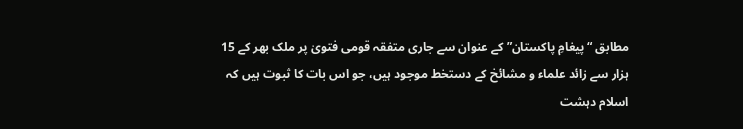مطابق “پیغامِ پاکستان” کے عنوان سے جاری متفقہ قومی فتویٰ پر ملک بھر کے 15 ہزار سے زائد علماء و مشائخ کے دستخط موجود ہیں، جو اس بات کا ثبوت ہیں کہ اسلام دہشت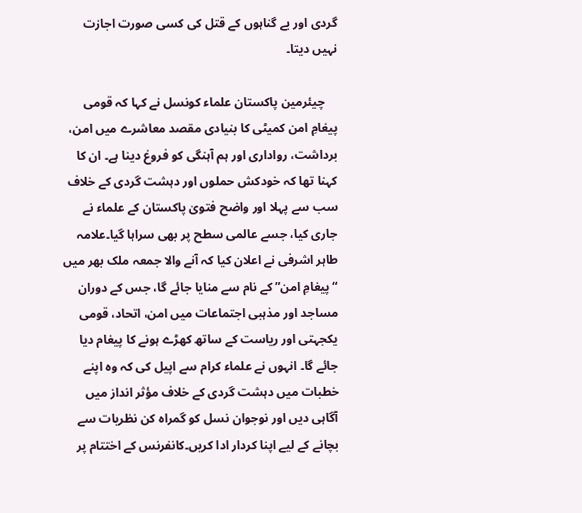گردی اور بے گناہوں کے قتل کی کسی صورت اجازت نہیں دیتا۔

    چیئرمین پاکستان علماء کونسل نے کہا کہ قومی پیغامِ امن کمیٹی کا بنیادی مقصد معاشرے میں امن، برداشت، رواداری اور ہم آہنگی کو فروغ دینا ہے۔ ان کا کہنا تھا کہ خودکش حملوں اور دہشت گردی کے خلاف سب سے پہلا اور واضح فتویٰ پاکستان کے علماء نے جاری کیا، جسے عالمی سطح پر بھی سراہا گیا۔علامہ طاہر اشرفی نے اعلان کیا کہ آنے والا جمعہ ملک بھر میں “پیغامِ امن” کے نام سے منایا جائے گا، جس کے دوران مساجد اور مذہبی اجتماعات میں امن، اتحاد، قومی یکجہتی اور ریاست کے ساتھ کھڑے ہونے کا پیغام دیا جائے گا۔ انہوں نے علماء کرام سے اپیل کی کہ وہ اپنے خطبات میں دہشت گردی کے خلاف مؤثر انداز میں آگاہی دیں اور نوجوان نسل کو گمراہ کن نظریات سے بچانے کے لیے اپنا کردار ادا کریں۔کانفرنس کے اختتام پر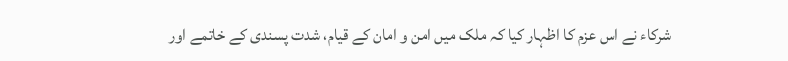شرکاء نے اس عزم کا اظہار کیا کہ ملک میں امن و امان کے قیام، شدت پسندی کے خاتمے اور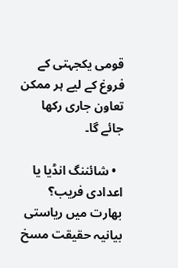قومی یکجہتی کے فروغ کے لیے ہر ممکن تعاون جاری رکھا جائے گا۔

  • شائننگ انڈیا یا اعدادی فریب؟ بھارت میں ریاستی بیانیہ حقیقت مسخ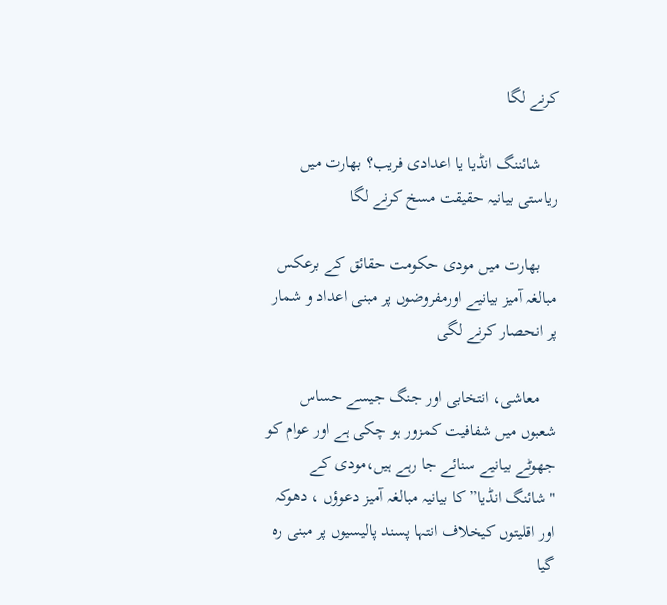کرنے لگا

    شائننگ انڈیا یا اعدادی فریب؟ بھارت میں ریاستی بیانیہ حقیقت مسخ کرنے لگا

    بھارت میں مودی حکومت حقائق کے برعکس مبالغہ آمیز بیانیے اورمفروضوں پر مبنی اعداد و شمار پر انحصار کرنے لگی

    معاشی، انتخابی اور جنگ جیسے حساس شعبوں میں شفافیت کمزور ہو چکی ہے اور عوام کو جھوٹے بیانیے سنائے جا رہے ہیں،مودی کے "شائنگ انڈیا” کا بیانیہ مبالغہ آمیز دعوؤں ، دھوکہ اور اقلیتوں کیخلاف انتہا پسند پالیسیوں پر مبنی رہ گیا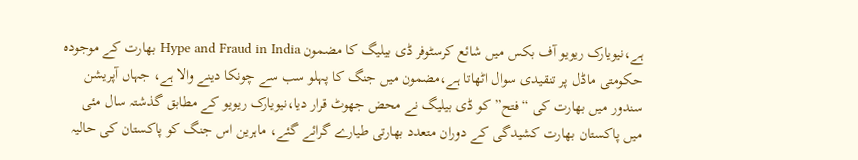ہے،نیویارک ریویو آف بکس میں شائع کرسٹوفر ڈی بیلیگ کا مضمون Hype and Fraud in India بھارت کے موجودہ حکومتی ماڈل پر تنقیدی سوال اٹھاتا ہے،مضمون میں جنگ کا پہلو سب سے چونکا دینے والا ہے، جہاں آپریشن سندور میں بھارت کی “فتح” کو ڈی بیلیگ نے محض جھوٹ قرار دیا،نیویارک ریویو کے مطابق گذشتہ سال مئی میں پاکستان بھارت کشیدگی کے دوران متعدد بھارتی طیارے گرائے گئے، ماہرین اس جنگ کو پاکستان کی حالیہ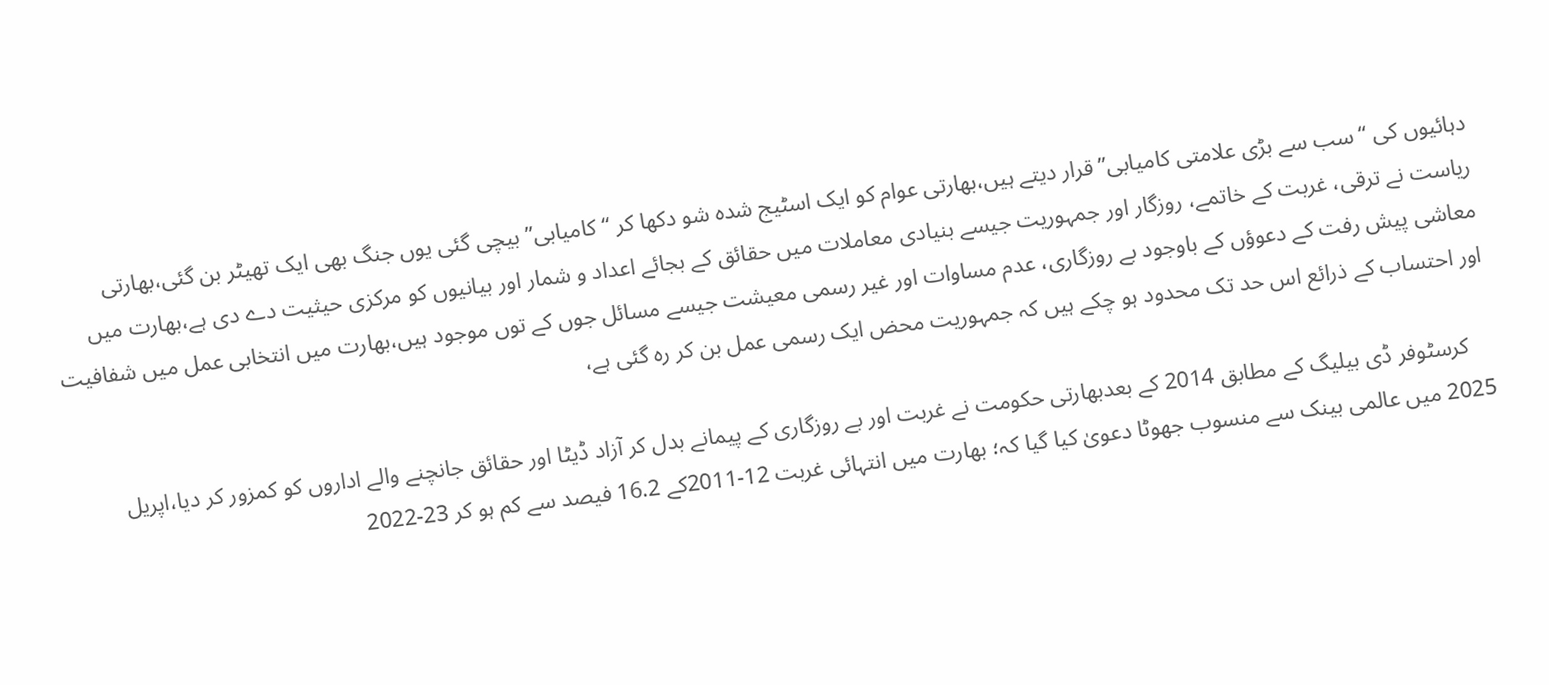دہائیوں کی “سب سے بڑی علامتی کامیابی” قرار دیتے ہیں،بھارتی عوام کو ایک اسٹیج شدہ شو دکھا کر “کامیابی” بیچی گئی یوں جنگ بھی ایک تھیٹر بن گئی،بھارتی ریاست نے ترقی، غربت کے خاتمے، روزگار اور جمہوریت جیسے بنیادی معاملات میں حقائق کے بجائے اعداد و شمار اور بیانیوں کو مرکزی حیثیت دے دی ہے،بھارت میں معاشی پیش رفت کے دعوؤں کے باوجود بے روزگاری، عدم مساوات اور غیر رسمی معیشت جیسے مسائل جوں کے توں موجود ہیں،بھارت میں انتخابی عمل میں شفافیت اور احتساب کے ذرائع اس حد تک محدود ہو چکے ہیں کہ جمہوریت محض ایک رسمی عمل بن کر رہ گئی ہے،

    کرسٹوفر ڈی بیلیگ کے مطابق 2014 کے بعدبھارتی حکومت نے غربت اور بے روزگاری کے پیمانے بدل کر آزاد ڈیٹا اور حقائق جانچنے والے اداروں کو کمزور کر دیا،اپریل 2025 میں عالمی بینک سے منسوب جھوٹا دعویٰ کیا گیا کہ؛ بھارت میں انتہائی غربت 12-2011کے 16.2 فیصد سے کم ہو کر 23-2022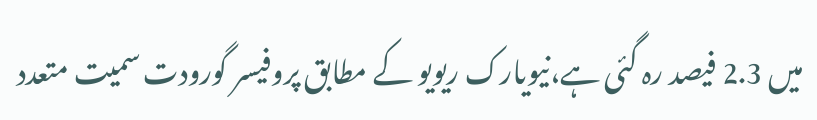میں 2.3 فیصد رہ گئی ہے،نیویارک ریویو کے مطابق پروفیسر گورودت سمیت متعدد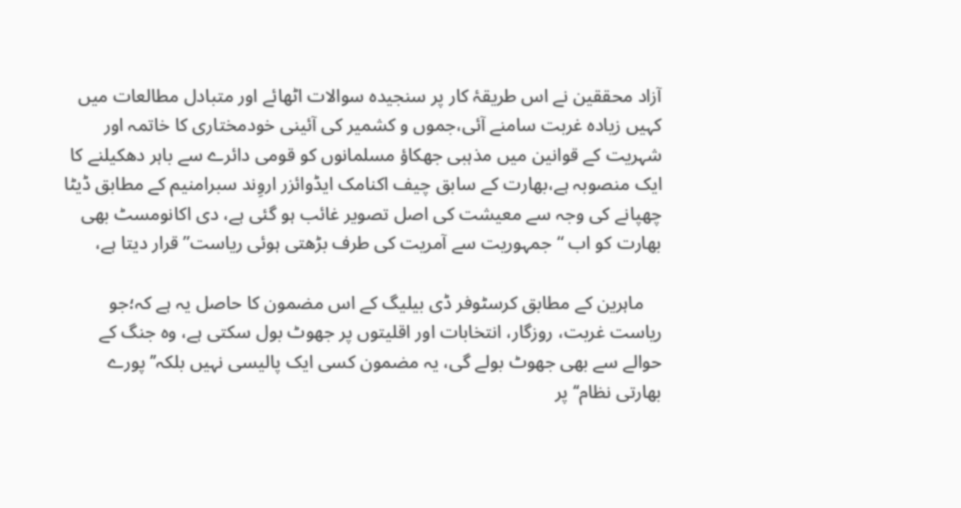آزاد محققین نے اس طریقۂ کار پر سنجیدہ سوالات اٹھائے اور متبادل مطالعات میں کہیں زیادہ غربت سامنے آئی،جموں و کشمیر کی آئینی خودمختاری کا خاتمہ اور شہریت کے قوانین میں مذہبی جھکاؤ مسلمانوں کو قومی دائرے سے باہر دھکیلنے کا ایک منصوبہ ہے،بھارت کے سابق چیف اکنامک ایڈوائزر اروِند سبرامنیم کے مطابق ڈیٹا چھپانے کی وجہ سے معیشت کی اصل تصویر غائب ہو گئی ہے، دی اکانومسٹ بھی بھارت کو اب “جمہوریت سے آمریت کی طرف بڑھتی ہوئی ریاست” قرار دیتا ہے،

    ماہرین کے مطابق کرسٹوفر ڈی بیلیگ کے اس مضمون کا حاصل یہ ہے کہ؛جو ریاست غربت، روزگار، انتخابات اور اقلیتوں پر جھوٹ بول سکتی ہے، وہ جنگ کے حوالے سے بھی جھوٹ بولے گی، یہ مضمون کسی ایک پالیسی نہیں بلکہ’’ پورے بھارتی نظام‘‘ پر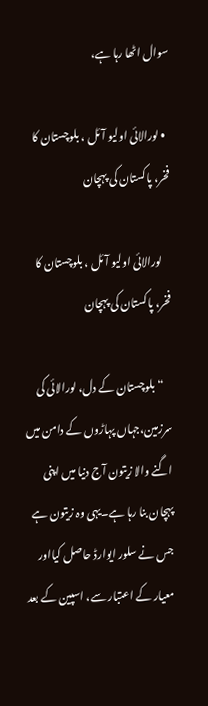سوال اٹھا رہا ہے،

  • لورالائی اولیو آئل ، بلوچستان کا فخر، پاکستان کی پہچان

    لورالائی اولیو آئل ، بلوچستان کا فخر، پاکستان کی پہچان

    “بلوچستان کے دل، لورالائی کی سرزمین،جہاں پہاڑوں کے دامن میں اگنے والا زیتون آج دنیا میں اپنی پہچان بنا رہا ہے۔یہی وہ زیتون ہے جس نے سلور ایوارڈ حاصل کیااور معیار کے اعتبار سے، اسپین کے بعد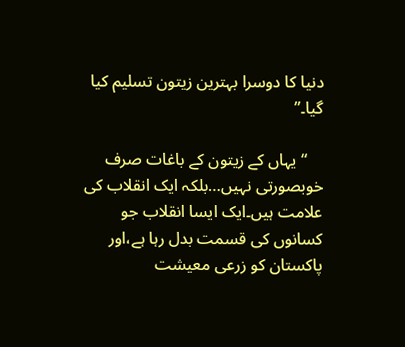دنیا کا دوسرا بہترین زیتون تسلیم کیا گیا۔”

    “یہاں کے زیتون کے باغات صرف خوبصورتی نہیں…بلکہ ایک انقلاب کی علامت ہیں۔ایک ایسا انقلاب جو کسانوں کی قسمت بدل رہا ہے،اور پاکستان کو زرعی معیشت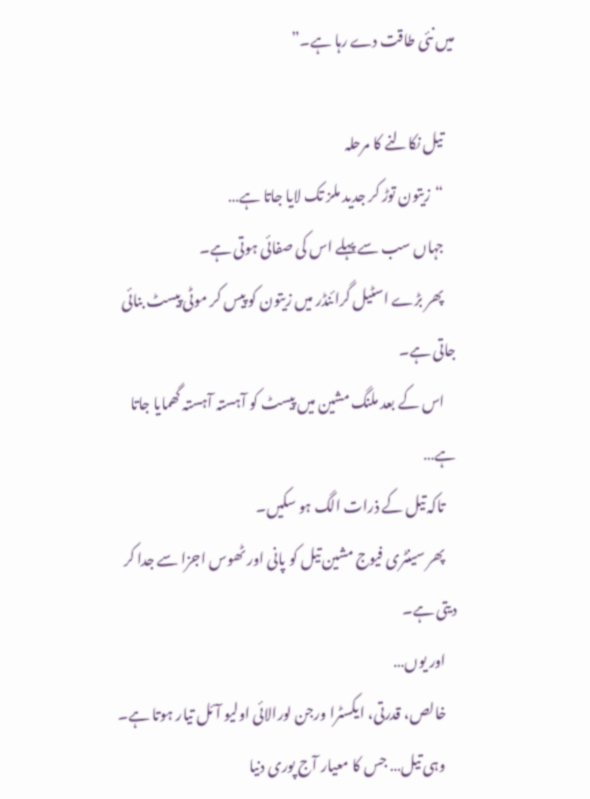میں نئی طاقت دے رہا ہے۔”

    تیل نکالنے کا مرحلہ
    “زیتون توڑ کر جدید ملز تک لایا جاتا ہے…
    جہاں سب سے پہلے اس کی صفائی ہوتی ہے۔
    پھر بڑے اسٹیل گرائنڈر میں زیتون کو پیس کر موٹی پیسٹ بنائی جاتی ہے۔
    اس کے بعد ملنگ مشین میں پیسٹ کو آہستہ آہستہ گھمایا جاتا ہے…
    تاکہ تیل کے ذرات الگ ہو سکیں۔
    پھر سینٹری فیوج مشین تیل کو پانی اور ٹھوس اجزا سے جدا کر دیتی ہے۔
    اور یوں…
    خالص، قدرتی، ایکسٹرا ورجن لورالائی اولیو آئل تیار ہوتا ہے۔
    وہی تیل… جس کا معیار آج پوری دنیا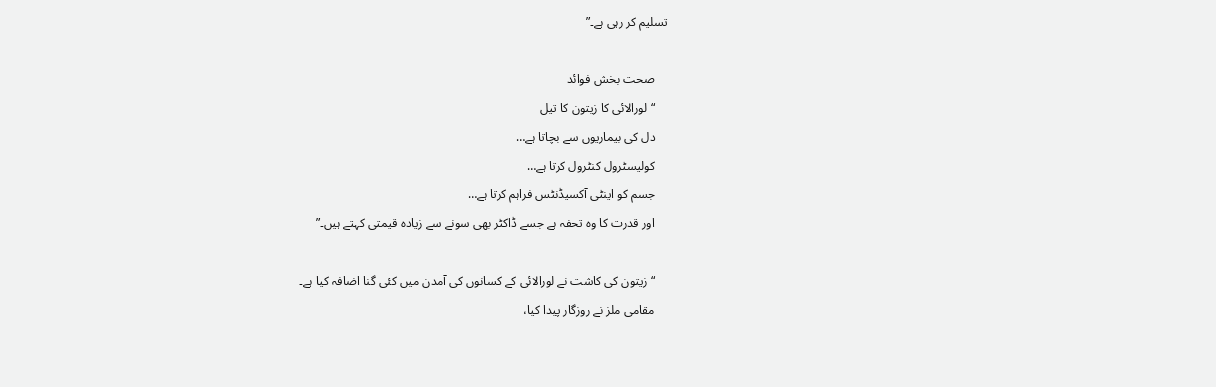تسلیم کر رہی ہے۔”

    صحت بخش فوائد
    “لورالائی کا زیتون کا تیل
    دل کی بیماریوں سے بچاتا ہے…
    کولیسٹرول کنٹرول کرتا ہے…
    جسم کو اینٹی آکسیڈنٹس فراہم کرتا ہے…
    اور قدرت کا وہ تحفہ ہے جسے ڈاکٹر بھی سونے سے زیادہ قیمتی کہتے ہیں۔”

    “زیتون کی کاشت نے لورالائی کے کسانوں کی آمدن میں کئی گنا اضافہ کیا ہے۔
    مقامی ملز نے روزگار پیدا کیا،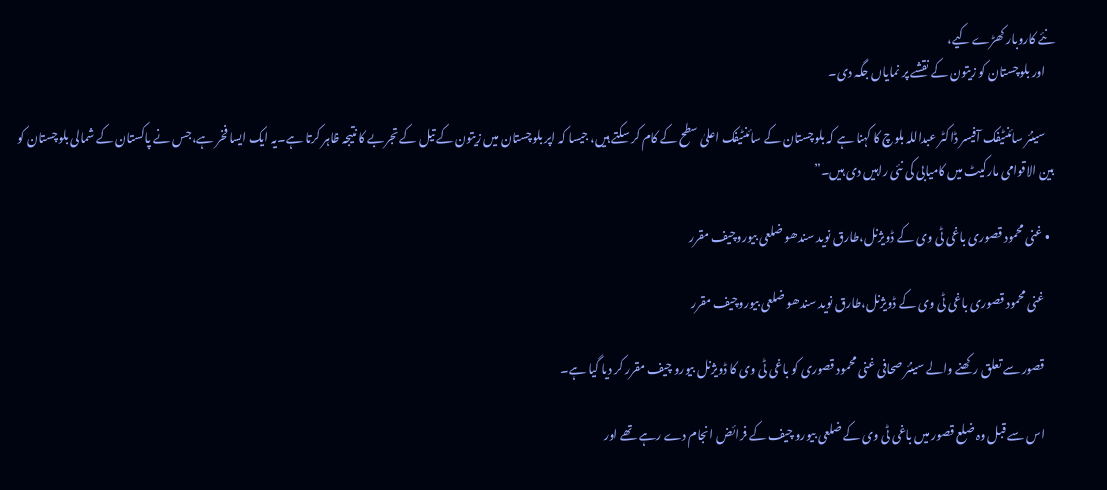نئے کاروبار کھڑے کیے،
    اور بلوچستان کو زیتون کے نقشے پر نمایاں جگہ دی۔

    سینئر سائنٹیفک آفیسر ڈاکٹر عبداللہ بلوچ کا کہنا ہے کہ بلوچستان کے سائنٹیفک اعلیٰ سطح کے کام کر سکتے ہیں، جیسا کہ اپر بلوچستان میں زیتون کے تیل کے تجربے کا نتیجہ ظاہر کرتا ہے۔یہ ایک ایسا فخر ہے،جس نے پاکستان کے شمالی بلوچستان کو بین الاقوامی مارکیٹ میں کامیابی کی نئی راہیں دی ہیں۔”

  • غنی محمود قصوری باغی ٹی وی کے ڈویژنل،طارق نوید سندھو ضلعی بیوروچیف مقرر

    غنی محمود قصوری باغی ٹی وی کے ڈویژنل،طارق نوید سندھو ضلعی بیوروچیف مقرر

    قصور سے تعلق رکھنے والے سینئر صحافی غنی محمود قصوری کو باغی ٹی وی کا ڈویژنل بیورو چیف مقرر کر دیا گیا ہے۔

    اس سے قبل وہ ضلع قصور میں باغی ٹی وی کے ضلعی بیورو چیف کے فرائض انجام دے رہے تھے اور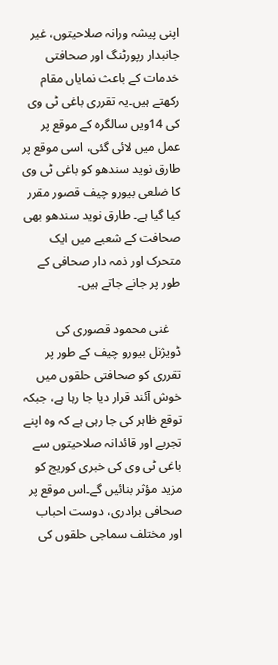اپنی پیشہ ورانہ صلاحیتوں، غیر جانبدار رپورٹنگ اور صحافتی خدمات کے باعث نمایاں مقام رکھتے ہیں۔یہ تقرری باغی ٹی وی کی 14ویں سالگرہ کے موقع پر عمل میں لائی گئی، اسی موقع پر طارق نوید سندھو کو باغی ٹی وی کا ضلعی بیورو چیف قصور مقرر کیا گیا ہے۔ طارق نوید سندھو بھی صحافت کے شعبے میں ایک متحرک اور ذمہ دار صحافی کے طور پر جانے جاتے ہیں۔

    غنی محمود قصوری کی ڈویژنل بیورو چیف کے طور پر تقرری کو صحافتی حلقوں میں خوش آئند قرار دیا جا رہا ہے، جبکہ توقع ظاہر کی جا رہی ہے کہ وہ اپنے تجربے اور قائدانہ صلاحیتوں سے باغی ٹی وی کی خبری کوریج کو مزید مؤثر بنائیں گے۔اس موقع پر صحافی برادری، دوست احباب اور مختلف سماجی حلقوں کی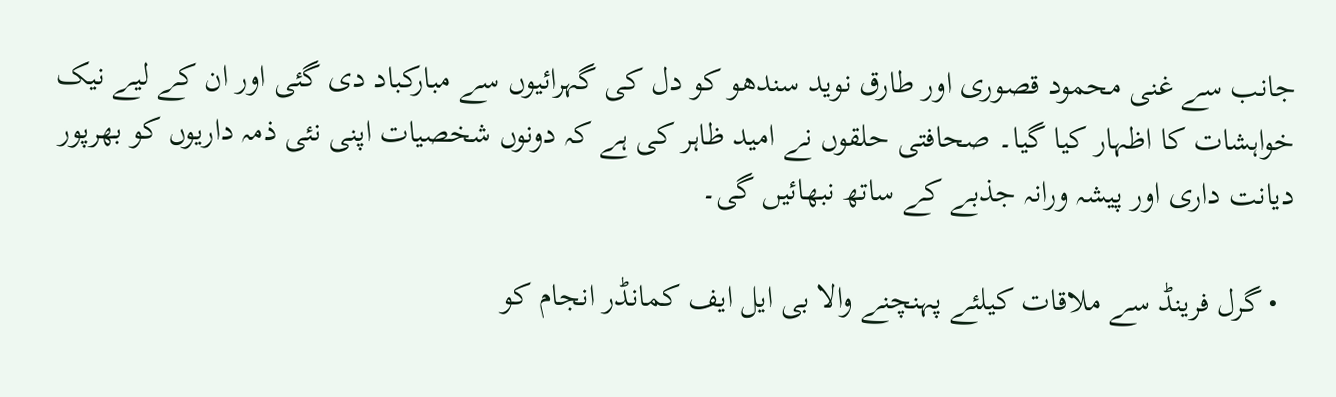جانب سے غنی محمود قصوری اور طارق نوید سندھو کو دل کی گہرائیوں سے مبارکباد دی گئی اور ان کے لیے نیک خواہشات کا اظہار کیا گیا۔ صحافتی حلقوں نے امید ظاہر کی ہے کہ دونوں شخصیات اپنی نئی ذمہ داریوں کو بھرپور دیانت داری اور پیشہ ورانہ جذبے کے ساتھ نبھائیں گی۔

  • گرل فرینڈ سے ملاقات کیلئے پہنچنے والا بی ایل ایف کمانڈر انجام کو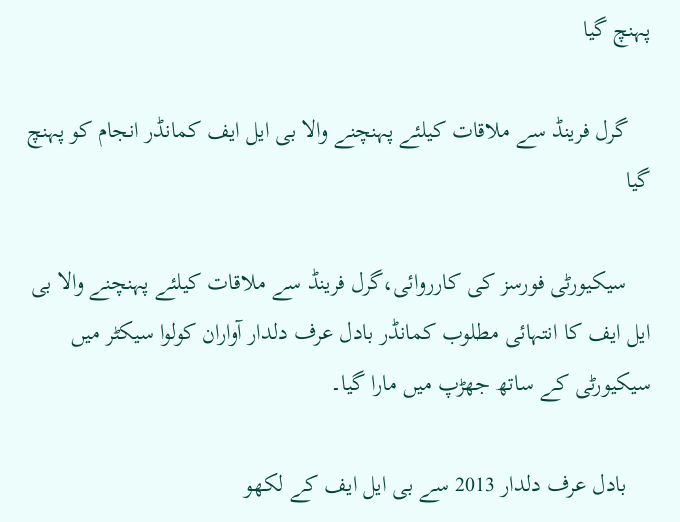پہنچ گیا

    گرل فرینڈ سے ملاقات کیلئے پہنچنے والا بی ایل ایف کمانڈر انجام کو پہنچ گیا

    سیکیورٹی فورسز کی کارروائی،گرل فرینڈ سے ملاقات کیلئے پہنچنے والا بی ایل ایف کا انتہائی مطلوب کمانڈر بادل عرف دلدار آواران کولوا سیکٹر میں سیکیورٹی کے ساتھ جھڑپ میں مارا گیا۔

    بادل عرف دلدار 2013 سے بی ایل ایف کے لکھو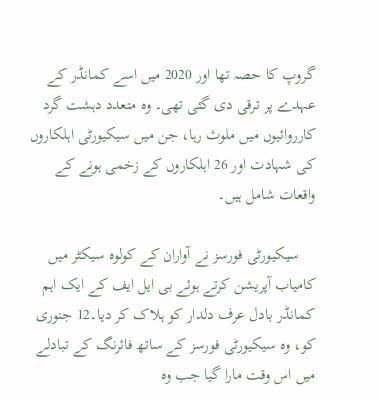گروپ کا حصہ تھا اور 2020 میں اسے کمانڈر کے عہدے پر ترقی دی گئی تھی۔ وہ متعدد دہشت گرد کارروائیوں میں ملوث رہا، جن میں سیکیورٹی اہلکاروں کی شہادت اور 26 اہلکاروں کے زخمی ہونے کے واقعات شامل ہیں۔

    سیکیورٹی فورسز نے آواران کے کولوہ سیکٹر میں کامیاب آپریشن کرتے ہوئے بی ایل ایف کے ایک اہم کمانڈر بادل عرف دلدار کو ہلاک کر دیا۔12 جنوری کو، وہ سیکیورٹی فورسز کے ساتھ فائرنگ کے تبادلے میں اس وقت مارا گیا جب وہ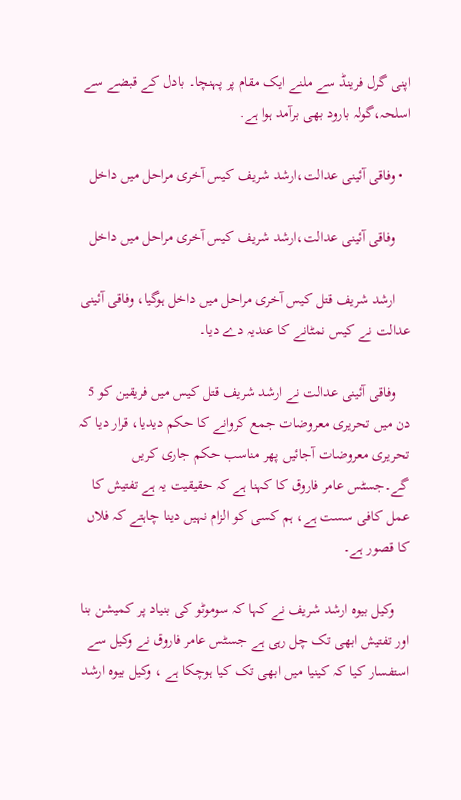اپنی گرل فرینڈ سے ملنے ایک مقام پر پہنچا۔ بادل کے قبضے سے اسلحہ،گولہ بارود بھی برآمد ہوا ہے.

  • وفاقی آئینی عدالت،ارشد شریف کیس آخری مراحل میں داخل

    وفاقی آئینی عدالت،ارشد شریف کیس آخری مراحل میں داخل

    ارشد شریف قتل کیس آخری مراحل میں داخل ہوگیا، وفاقی آئینی عدالت نے کیس نمٹانے کا عندیہ دے دیا۔

    وفاقی آئینی عدالت نے ارشد شریف قتل کیس میں فریقین کو 5 دن میں تحریری معروضات جمع کروانے کا حکم دیدیا، قرار دیا کہ تحریری معروضات آجائیں پھر مناسب حکم جاری کریں گے۔جسٹس عامر فاروق کا کہنا ہے کہ حقیقیت یہ ہے تفتیش کا عمل کافی سست ہے، ہم کسی کو الزام نہیں دینا چاہتے کہ فلاں کا قصور ہے۔

    وکیل بیوہ ارشد شریف نے کہا کہ سوموٹو کی بنیاد پر کمیشن بنا اور تفتیش ابھی تک چل رہی ہے جسٹس عامر فاروق نے وکیل سے استفسار کیا کہ کینیا میں ابھی تک کیا ہوچکا ہے ، وکیل بیوہ ارشد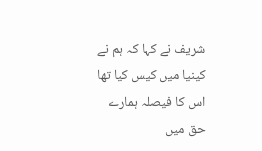شریف نے کہا کہ ہم نے کینیا میں کیس کیا تھا اس کا فیصلہ ہمارے حق میں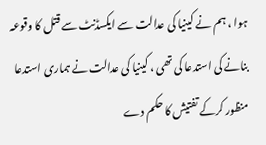ہوا ، ہم نے کینیا کی عدالت سے ایکسڈنٹ سے قتل کا وقوعہ بنانے کی استدعا کی تھی ، کینیا کی عدالت نے ہماری استدعا منظور کرکے تفتیش کا حکم دے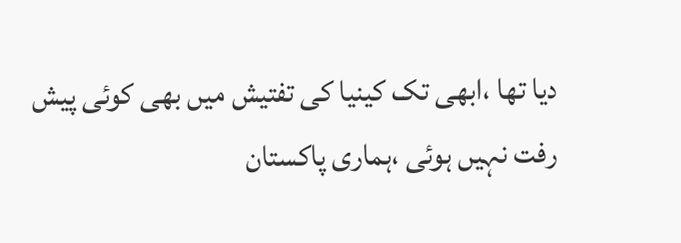دیا تھا ،ابھی تک کینیا کی تفتیش میں بھی کوئی پیش رفت نہیں ہوئی ،ہماری پاکستان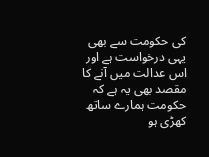کی حکومت سے بھی یہی درخواست ہے اور اس عدالت میں آنے کا مقصد بھی یہ ہے کہ حکومت ہمارے ساتھ کھڑی ہو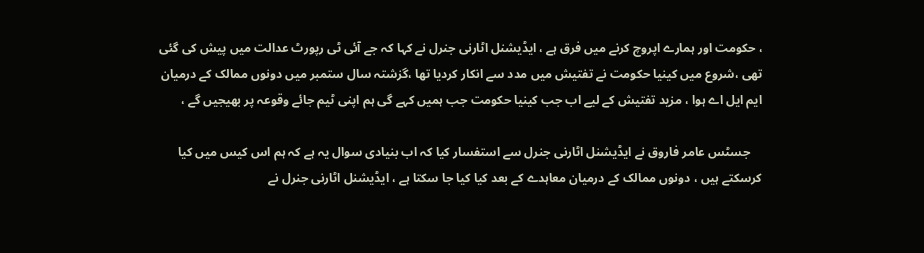، حکومت اور ہمارے اپروچ کرنے میں فرق ہے ، ایڈیشنل اٹارنی جنرل نے کہا کہ جے آئی ٹی رپورٹ عدالت میں پیش کی گئی تھی ،شروع میں کینیا حکومت نے تفتیش میں مدد سے انکار کردیا تھا ،گزشتہ سال ستمبر میں دونوں ممالک کے درمیان ایم ایل اے ہوا ، مزید تفتیش کے لیے اب جب کینیا حکومت جب ہمیں کہے گی ہم اپنی ٹیم جائے وقوعہ پر بھیجیں گے ،

    جسٹس عامر فاروق نے ایڈیشنل اٹارنی جنرل سے استفسار کیا کہ اب بنیادی سوال یہ ہے کہ ہم اس کیس میں کیا کرسکتے ہیں ، دونوں ممالک کے درمیان معاہدے کے بعد کیا کیا جا سکتا ہے ، ایڈیشنل اٹارنی جنرل نے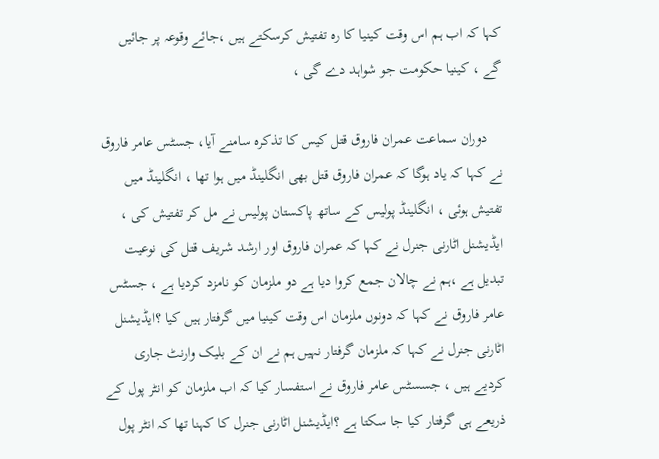کہا کہ اب ہم اس وقت کینیا کا رہ تفتیش کرسکتے ہیں ،جائے وقوعہ پر جائیں گے ، کینیا حکومت جو شواہد دے گی ،

    دوران سماعت عمران فاروق قتل کیس کا تذکرہ سامنے آیا، جسٹس عامر فاروق نے کہا کہ یاد ہوگا کہ عمران فاروق قتل بھی انگلینڈ میں ہوا تھا ، انگلینڈ میں تفتیش ہوئی ، انگلینڈ پولیس کے ساتھ پاکستان پولیس نے مل کر تفتیش کی ، ایڈیشنل اٹارنی جنرل نے کہا کہ عمران فاروق اور ارشد شریف قتل کی نوعیت تبدیل ہے ،ہم نے چالان جمع کروا دیا ہے دو ملزمان کو نامزد کردیا ہے ، جسٹس عامر فاروق نے کہا کہ دونوں ملزمان اس وقت کینیا میں گرفتار ہیں کیا ؟ایڈیشنل اٹارنی جنرل نے کہا کہ ملزمان گرفتار نہیں ہم نے ان کے بلیک وارنٹ جاری کردیے ہیں ، جسسٹس عامر فاروق نے استفسار کیا کہ اب ملزمان کو انٹر پول کے ذریعے ہی گرفتار کیا جا سکتا ہے ؟ایڈیشنل اٹارنی جنرل کا کہنا تھا کہ انٹر پول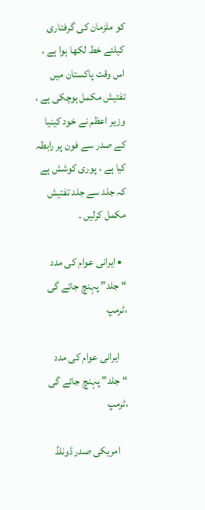کو ملزمان کی گرفتاری کیلئے خط لکھا ہوا ہے ، اس وقت پاکستان میں تفتیش مکمل ہوچکی ہے ، وزیر اعظم نے خود کینیا کے صدر سے فون پر رابطہ کیا ہے ، پوری کوشش ہے کہ جلد سے جلد تفتیش مکمل کرلیں .

  • ایرانی عوام کی مدد “جلد” پہنچ جائے گی ،ٹرمپ

    ایرانی عوام کی مدد “جلد” پہنچ جائے گی ،ٹرمپ

    امریکی صدر ڈونلڈ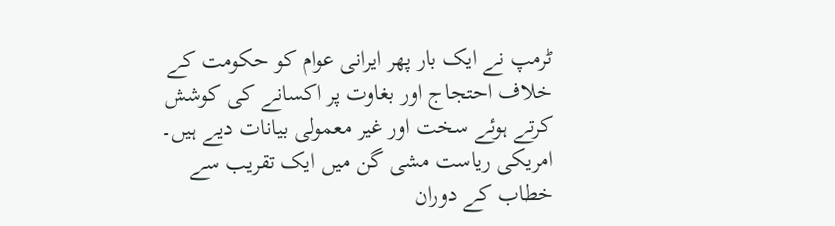ٹرمپ نے ایک بار پھر ایرانی عوام کو حکومت کے خلاف احتجاج اور بغاوت پر اکسانے کی کوشش کرتے ہوئے سخت اور غیر معمولی بیانات دیے ہیں۔ امریکی ریاست مشی گن میں ایک تقریب سے خطاب کے دوران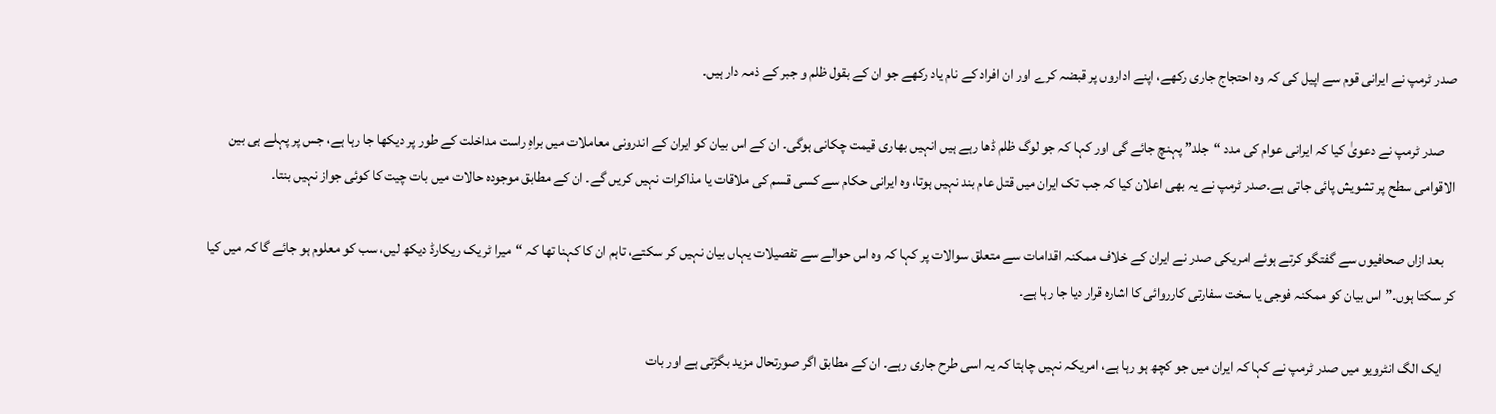صدر ٹرمپ نے ایرانی قوم سے اپیل کی کہ وہ احتجاج جاری رکھے، اپنے اداروں پر قبضہ کرے اور ان افراد کے نام یاد رکھے جو ان کے بقول ظلم و جبر کے ذمہ دار ہیں۔

    صدر ٹرمپ نے دعویٰ کیا کہ ایرانی عوام کی مدد “جلد” پہنچ جائے گی اور کہا کہ جو لوگ ظلم ڈھا رہے ہیں انہیں بھاری قیمت چکانی ہوگی۔ ان کے اس بیان کو ایران کے اندرونی معاملات میں براہِ راست مداخلت کے طور پر دیکھا جا رہا ہے، جس پر پہلے ہی بین الاقوامی سطح پر تشویش پائی جاتی ہے۔صدر ٹرمپ نے یہ بھی اعلان کیا کہ جب تک ایران میں قتل عام بند نہیں ہوتا، وہ ایرانی حکام سے کسی قسم کی ملاقات یا مذاکرات نہیں کریں گے۔ ان کے مطابق موجودہ حالات میں بات چیت کا کوئی جواز نہیں بنتا۔

    بعد ازاں صحافیوں سے گفتگو کرتے ہوئے امریکی صدر نے ایران کے خلاف ممکنہ اقدامات سے متعلق سوالات پر کہا کہ وہ اس حوالے سے تفصیلات یہاں بیان نہیں کر سکتے، تاہم ان کا کہنا تھا کہ “میرا ٹریک ریکارڈ دیکھ لیں، سب کو معلوم ہو جائے گا کہ میں کیا کر سکتا ہوں۔” اس بیان کو ممکنہ فوجی یا سخت سفارتی کارروائی کا اشارہ قرار دیا جا رہا ہے۔

    ایک الگ انٹرویو میں صدر ٹرمپ نے کہا کہ ایران میں جو کچھ ہو رہا ہے، امریکہ نہیں چاہتا کہ یہ اسی طرح جاری رہے۔ ان کے مطابق اگر صورتحال مزید بگڑتی ہے اور بات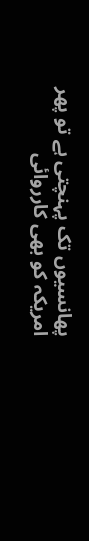پھانسیوں تک پہنچتی ہے تو پھر امریکہ کو بھی کارروائی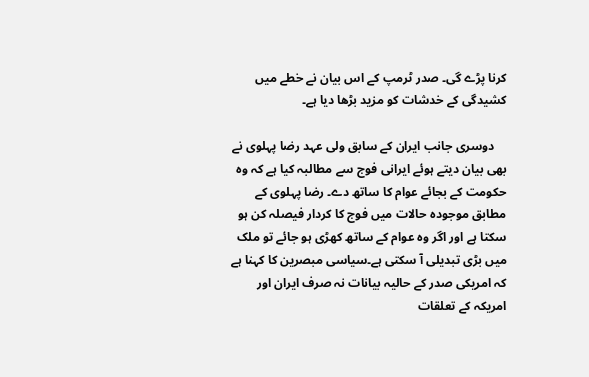کرنا پڑے گی۔ صدر ٹرمپ کے اس بیان نے خطے میں کشیدگی کے خدشات کو مزید بڑھا دیا ہے۔

    دوسری جانب ایران کے سابق ولی عہد رضا پہلوی نے بھی بیان دیتے ہوئے ایرانی فوج سے مطالبہ کیا ہے کہ وہ حکومت کے بجائے عوام کا ساتھ دے۔ رضا پہلوی کے مطابق موجودہ حالات میں فوج کا کردار فیصلہ کن ہو سکتا ہے اور اگر وہ عوام کے ساتھ کھڑی ہو جائے تو ملک میں بڑی تبدیلی آ سکتی ہے۔سیاسی مبصرین کا کہنا ہے کہ امریکی صدر کے حالیہ بیانات نہ صرف ایران اور امریکہ کے تعلقات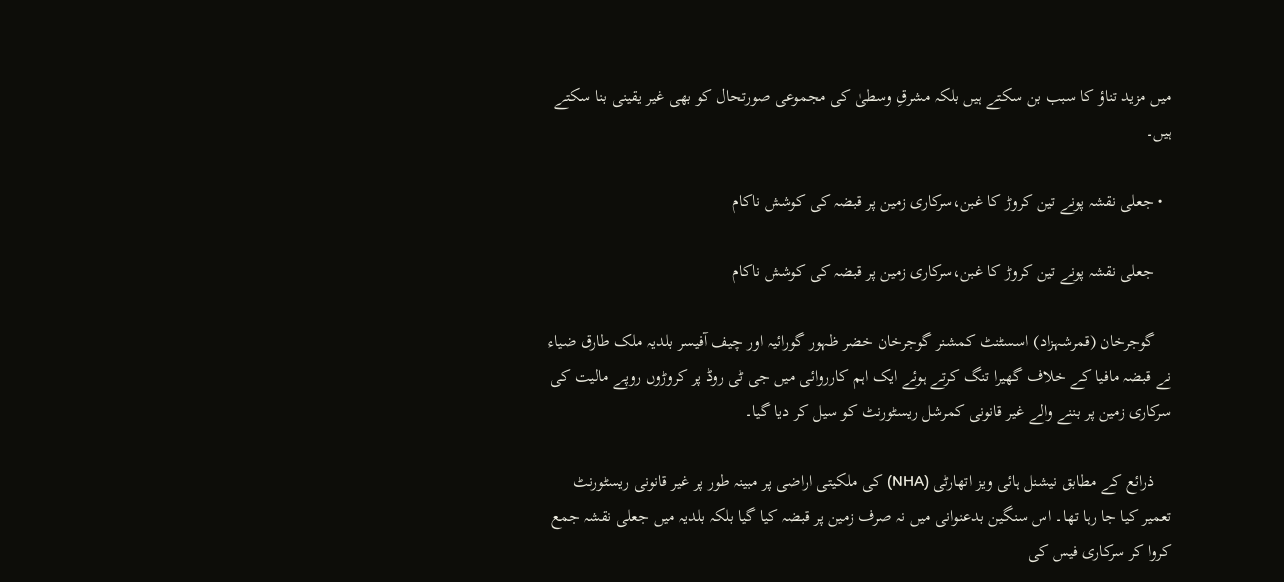میں مزید تناؤ کا سبب بن سکتے ہیں بلکہ مشرقِ وسطیٰ کی مجموعی صورتحال کو بھی غیر یقینی بنا سکتے ہیں۔

  • جعلی نقشہ پونے تین کروڑ کا غبن،سرکاری زمین پر قبضہ کی کوشش ناکام

    جعلی نقشہ پونے تین کروڑ کا غبن،سرکاری زمین پر قبضہ کی کوشش ناکام

    گوجرخان (قمرشہزاد) اسسٹنٹ کمشنر گوجرخان خضر ظہور گورائیہ اور چیف آفیسر بلدیہ ملک طارق ضیاء نے قبضہ مافیا کے خلاف گھیرا تنگ کرتے ہوئے ایک اہم کارروائی میں جی ٹی روڈ پر کروڑوں روپے مالیت کی سرکاری زمین پر بننے والے غیر قانونی کمرشل ریسٹورنٹ کو سیل کر دیا گیا۔

    ذرائع کے مطابق نیشنل ہائی ویز اتھارٹی (NHA) کی ملکیتی اراضی پر مبینہ طور پر غیر قانونی ریسٹورنٹ تعمیر کیا جا رہا تھا۔ اس سنگین بدعنوانی میں نہ صرف زمین پر قبضہ کیا گیا بلکہ بلدیہ میں جعلی نقشہ جمع کروا کر سرکاری فیس کی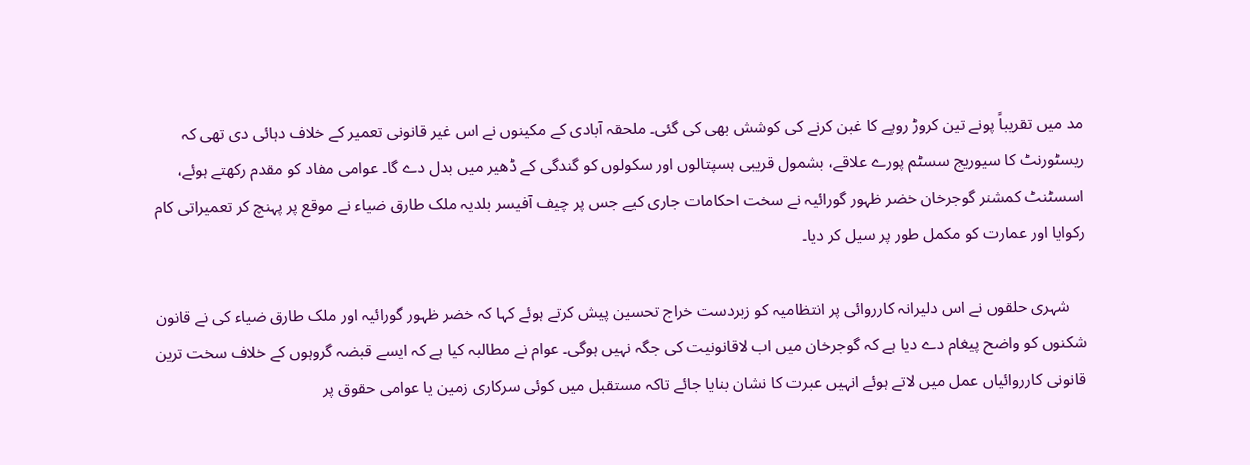مد میں تقریباً پونے تین کروڑ روپے کا غبن کرنے کی کوشش بھی کی گئی۔ ملحقہ آبادی کے مکینوں نے اس غیر قانونی تعمیر کے خلاف دہائی دی تھی کہ ریسٹورنٹ کا سیوریج سسٹم پورے علاقے، بشمول قریبی ہسپتالوں اور سکولوں کو گندگی کے ڈھیر میں بدل دے گا۔ عوامی مفاد کو مقدم رکھتے ہوئے، اسسٹنٹ کمشنر گوجرخان خضر ظہور گورائیہ نے سخت احکامات جاری کیے جس پر چیف آفیسر بلدیہ ملک طارق ضیاء نے موقع پر پہنچ کر تعمیراتی کام رکوایا اور عمارت کو مکمل طور پر سیل کر دیا۔

    شہری حلقوں نے اس دلیرانہ کارروائی پر انتظامیہ کو زبردست خراج تحسین پیش کرتے ہوئے کہا کہ خضر ظہور گورائیہ اور ملک طارق ضیاء کی نے قانون شکنوں کو واضح پیغام دے دیا ہے کہ گوجرخان میں اب لاقانونیت کی جگہ نہیں ہوگی۔ عوام نے مطالبہ کیا ہے کہ ایسے قبضہ گروہوں کے خلاف سخت ترین قانونی کارروائیاں عمل میں لاتے ہوئے انہیں عبرت کا نشان بنایا جائے تاکہ مستقبل میں کوئی سرکاری زمین یا عوامی حقوق پر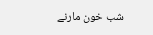شب خون مارنے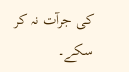کی جرآت نہ کر سکے۔